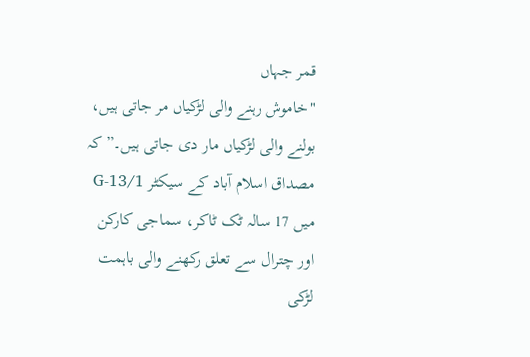قمر جہاں
"خاموش رہنے والی لڑکیاں مر جاتی ہیں، بولنے والی لڑکیاں مار دی جاتی ہیں۔” کہ مصداق اسلام آباد کے سیکٹر G-13/1 میں 17 سالہ ٹک ٹاکر، سماجی کارکن اور چترال سے تعلق رکھنے والی باہمت لڑکی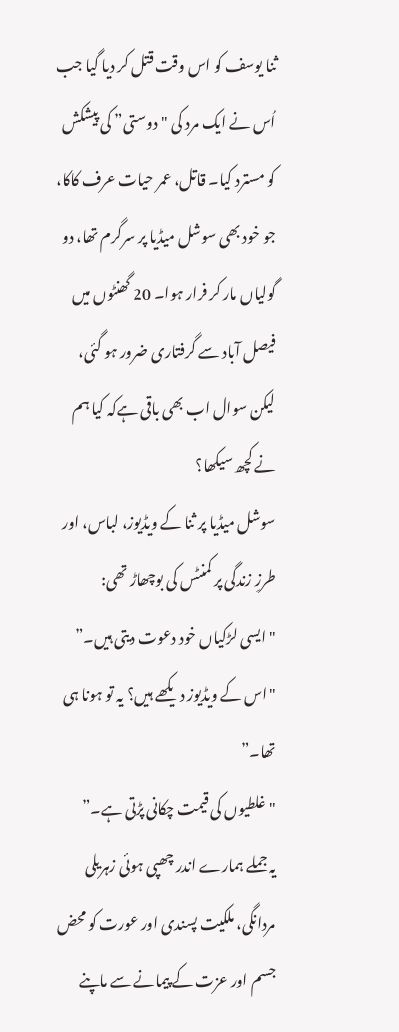ثنا یوسف کو اس وقت قتل کر دیا گیا جب اُس نے ایک مرد کی "دوستی” کی پیشکش کو مسترد کیا۔ قاتل، عمر حیات عرف کاکا، جو خود بھی سوشل میڈیا پر سرگرم تھا، دو گولیاں مار کر فرار ہوا۔ 20 گھنٹوں میں فیصل آباد سے گرفتاری ضرور ہو گئی، لیکن سوال اب بھی باقی ہےکہ کیا ہم نے کچھ سیکھا؟
سوشل میڈیا پر ثنا کے ویڈیوز، لباس، اور طرزِ زندگی پر کمنٹس کی بوچھاڑ تھی:
"ایسی لڑکیاں خود دعوت دیتی ہیں۔”
"اس کے ویڈیوز دیکھے ہیں؟ یہ تو ہونا ہی تھا۔”
"غلطیوں کی قیمت چکانی پڑتی ہے۔”
یہ جملے ہمارے اندر چھپی ہوئی زہریلی مردانگی، ملکیت پسندی اور عورت کو محض جسم اور عزت کے پیمانے سے ماپنے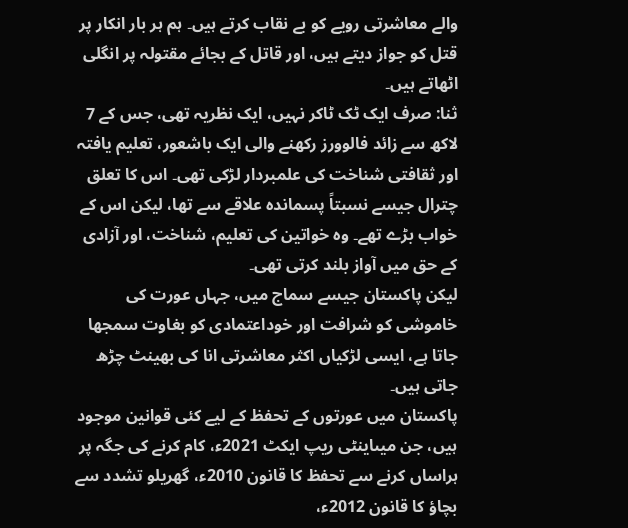والے معاشرتی رویے کو بے نقاب کرتے ہیں۔ ہم ہر بار انکار پر قتل کو جواز دیتے ہیں، اور قاتل کے بجائے مقتولہ پر انگلی اٹھاتے ہیں۔
ثنا: صرف ایک ٹک ٹاکر نہیں، ایک نظریہ تھی، جس کے 7 لاکھ سے زائد فالوورز رکھنے والی ایک باشعور، تعلیم یافتہ اور ثقافتی شناخت کی علمبردار لڑکی تھی۔ اس کا تعلق چترال جیسے نسبتاً پسماندہ علاقے سے تھا، لیکن اس کے خواب بڑے تھے۔ وہ خواتین کی تعلیم، شناخت، اور آزادی کے حق میں آواز بلند کرتی تھی۔
لیکن پاکستان جیسے سماج میں، جہاں عورت کی خاموشی کو شرافت اور خوداعتمادی کو بغاوت سمجھا جاتا ہے، ایسی لڑکیاں اکثر معاشرتی انا کی بھینٹ چڑھ جاتی ہیں۔
پاکستان میں عورتوں کے تحفظ کے لیے کئی قوانین موجود ہیں، جن میںاینٹی ریپ ایکٹ 2021ء، کام کرنے کی جگہ پر ہراساں کرنے سے تحفظ کا قانون 2010ء، گھریلو تشدد سے بچاؤ کا قانون 2012ء،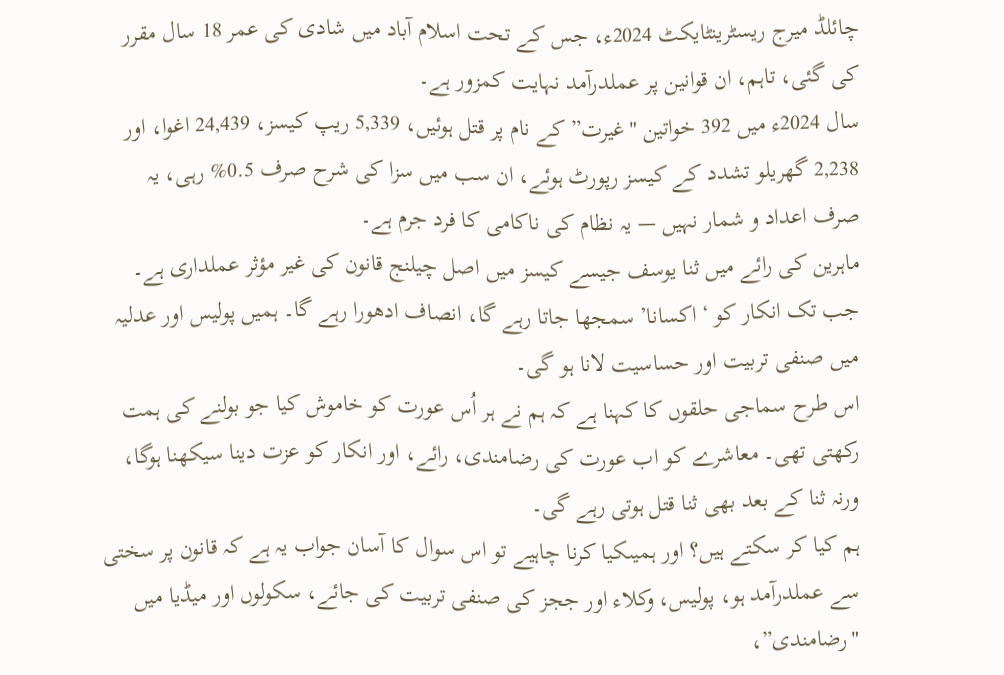چائلڈ میرج ریسٹرینٹایکٹ 2024ء، جس کے تحت اسلام آباد میں شادی کی عمر 18 سال مقرر کی گئی، تاہم، ان قوانین پر عملدرآمد نہایت کمزور ہے۔
سال 2024ء میں 392 خواتین "غیرت” کے نام پر قتل ہوئیں، 5,339 ریپ کیسز، 24,439 اغوا، اور 2,238 گھریلو تشدد کے کیسز رپورٹ ہوئے، ان سب میں سزا کی شرح صرف 0.5% رہی، یہ صرف اعداد و شمار نہیں — یہ نظام کی ناکامی کا فرد جرم ہے۔
ماہرین کی رائے میں ثنا یوسف جیسے کیسز میں اصل چیلنج قانون کی غیر مؤثر عملداری ہے۔ جب تک انکار کو ‘اکسانا’ سمجھا جاتا رہے گا، انصاف ادھورا رہے گا۔ ہمیں پولیس اور عدلیہ میں صنفی تربیت اور حساسیت لانا ہو گی۔
اس طرح سماجی حلقوں کا کہنا ہے کہ ہم نے ہر اُس عورت کو خاموش کیا جو بولنے کی ہمت رکھتی تھی۔ معاشرے کو اب عورت کی رضامندی، رائے، اور انکار کو عزت دینا سیکھنا ہوگا، ورنہ ثنا کے بعد بھی ثنا قتل ہوتی رہے گی۔
ہم کیا کر سکتے ہیں؟ اور ہمیںکیا کرنا چاہیے تو اس سوال کا آسان جواب یہ ہے کہ قانون پر سختی سے عملدرآمد ہو، پولیس، وکلاء اور ججز کی صنفی تربیت کی جائے، سکولوں اور میڈیا میں "رضامندی”،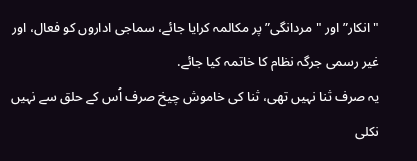"انکار” اور "مردانگی” پر مکالمہ کرایا جائے، سماجی اداروں کو فعال، اور غیر رسمی جرگہ نظام کا خاتمہ کیا جائے.
یہ صرف ثنا نہیں تھی، ثنا کی خاموش چیخ صرف اُس کے حلق سے نہیں نکلی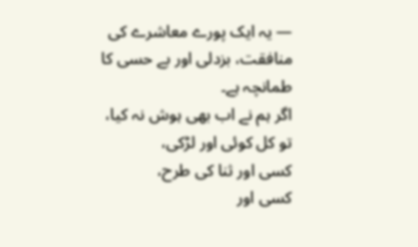— یہ ایک پورے معاشرے کی منافقت، بزدلی اور بے حسی کا طمانچہ ہے۔
اگر ہم نے اب بھی ہوش نہ کیا،
تو کل کوئی اور لڑکی،
کسی اور ثنا کی طرح،
کسی اور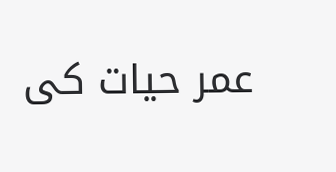عمر حیات کی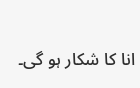انا کا شکار ہو گی۔